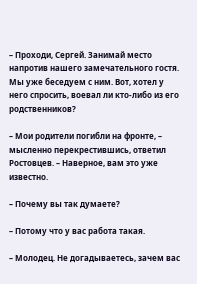– Проходи, Сергей. Занимай место напротив нашего замечательного гостя. Мы уже беседуем с ним. Вот, хотел у него спросить, воевал ли кто-либо из его родственников?

– Мои родители погибли на фронте, – мысленно перекрестившись, ответил Ростовцев. – Наверное, вам это уже известно.

– Почему вы так думаете?

– Потому что у вас работа такая.

– Молодец. Не догадываетесь, зачем вас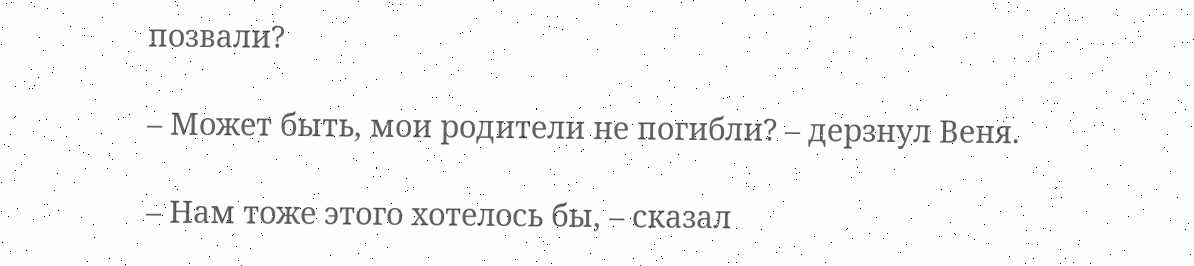позвали?

– Может быть, мои родители не погибли? – дерзнул Веня.

– Нам тоже этого хотелось бы, – сказал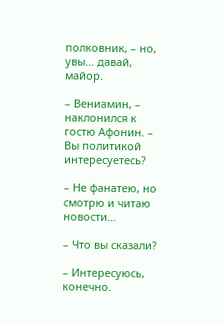полковник, – но, увы… давай, майор.

– Вениамин, – наклонился к гостю Афонин. – Вы политикой интересуетесь?

– Не фанатею, но смотрю и читаю новости…

– Что вы сказали?

– Интересуюсь, конечно.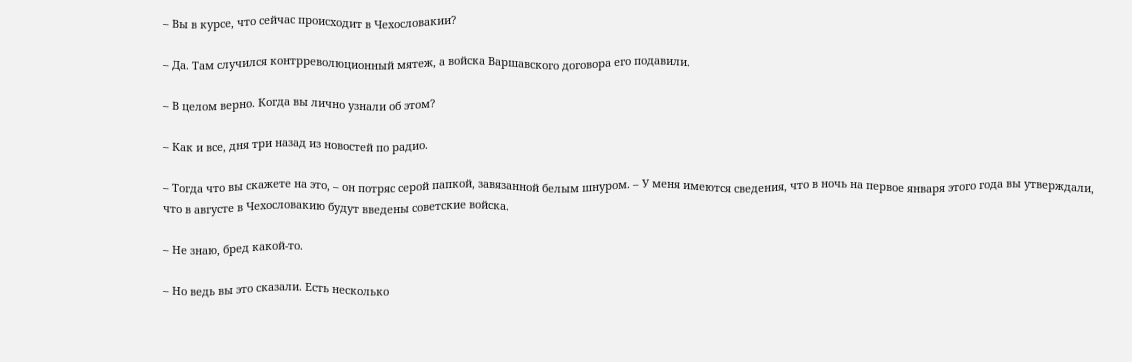– Вы в курсе, что сейчас происходит в Чехословакии?

– Да. Там случился контрреволюционный мятеж, а войска Варшавского договора его подавили.

– В целом верно. Когда вы лично узнали об этом?

– Как и все, дня три назад из новостей по радио.

– Тогда что вы скажете на это, – он потряс серой папкой, завязанной белым шнуром. – У меня имеются сведения, что в ночь на первое января этого года вы утверждали, что в августе в Чехословакию будут введены советские войска.

– Не знаю, бред какой-то.

– Но ведь вы это сказали. Есть несколько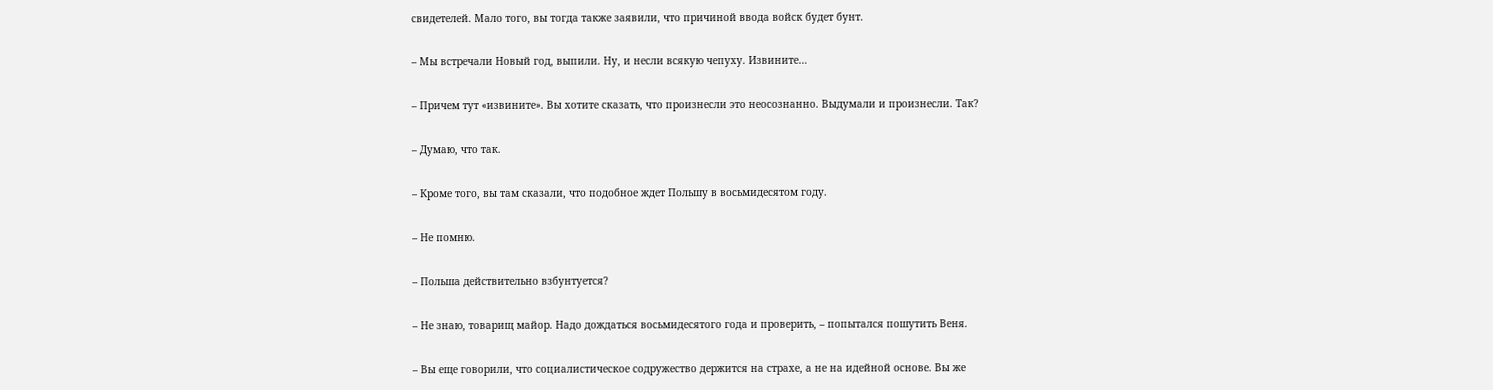свидетелей. Мало того, вы тогда также заявили, что причиной ввода войск будет бунт.

– Мы встречали Новый год, выпили. Ну, и несли всякую чепуху. Извините…

– Причем тут «извините». Вы хотите сказать, что произнесли это неосознанно. Выдумали и произнесли. Так?

– Думаю, что так.

– Кроме того, вы там сказали, что подобное ждет Польшу в восьмидесятом году.

– Не помню.

– Польша действительно взбунтуется?

– Не знаю, товарищ майор. Надо дождаться восьмидесятого года и проверить, – попытался пошутить Веня.

– Вы еще говорили, что социалистическое содружество держится на страхе, а не на идейной основе. Вы же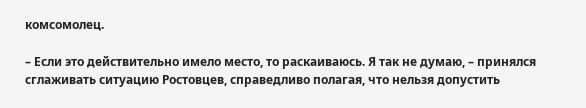комсомолец.

– Если это действительно имело место, то раскаиваюсь. Я так не думаю, – принялся сглаживать ситуацию Ростовцев, справедливо полагая, что нельзя допустить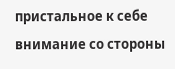пристальное к себе внимание со стороны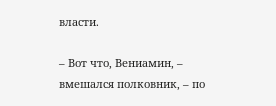власти.

– Вот что, Вениамин, – вмешался полковник, – по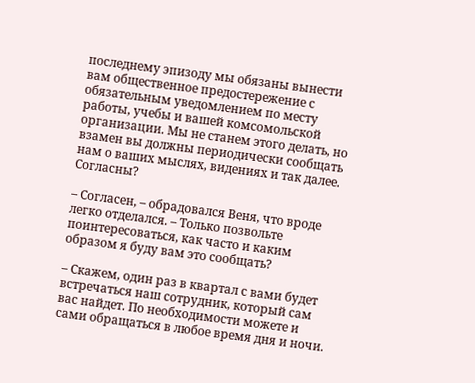последнему эпизоду мы обязаны вынести вам общественное предостережение с обязательным уведомлением по месту работы, учебы и вашей комсомольской организации. Мы не станем этого делать, но взамен вы должны периодически сообщать нам о ваших мыслях, видениях и так далее. Согласны?

– Согласен, – обрадовался Веня, что вроде легко отделался. – Только позвольте поинтересоваться, как часто и каким образом я буду вам это сообщать?

– Скажем, один раз в квартал с вами будет встречаться наш сотрудник, который сам вас найдет. По необходимости можете и сами обращаться в любое время дня и ночи.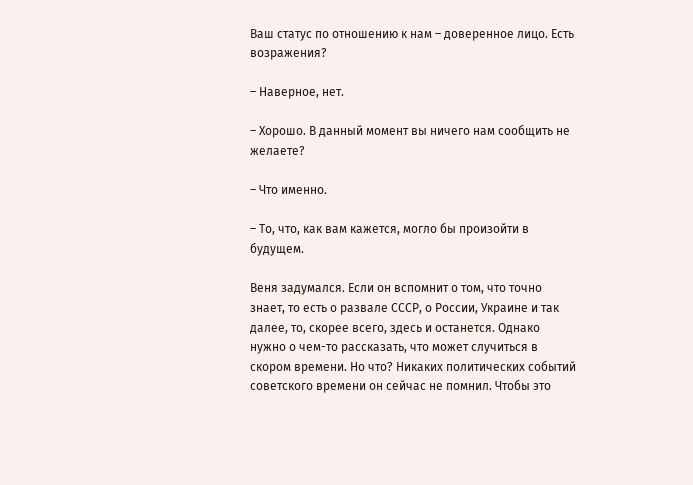Ваш статус по отношению к нам – доверенное лицо. Есть возражения?

– Наверное, нет.

– Хорошо. В данный момент вы ничего нам сообщить не желаете?

– Что именно.

– То, что, как вам кажется, могло бы произойти в будущем.

Веня задумался. Если он вспомнит о том, что точно знает, то есть о развале СССР, о России, Украине и так далее, то, скорее всего, здесь и останется. Однако нужно о чем-то рассказать, что может случиться в скором времени. Но что? Никаких политических событий советского времени он сейчас не помнил. Чтобы это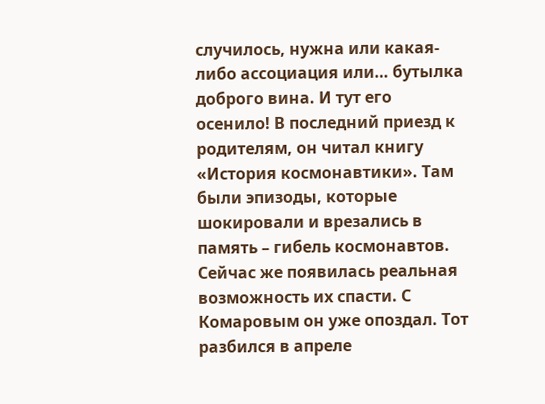случилось, нужна или какая-либо ассоциация или… бутылка доброго вина. И тут его осенило! В последний приезд к родителям, он читал книгу «История космонавтики». Там были эпизоды, которые шокировали и врезались в память – гибель космонавтов. Сейчас же появилась реальная возможность их спасти. С Комаровым он уже опоздал. Тот разбился в апреле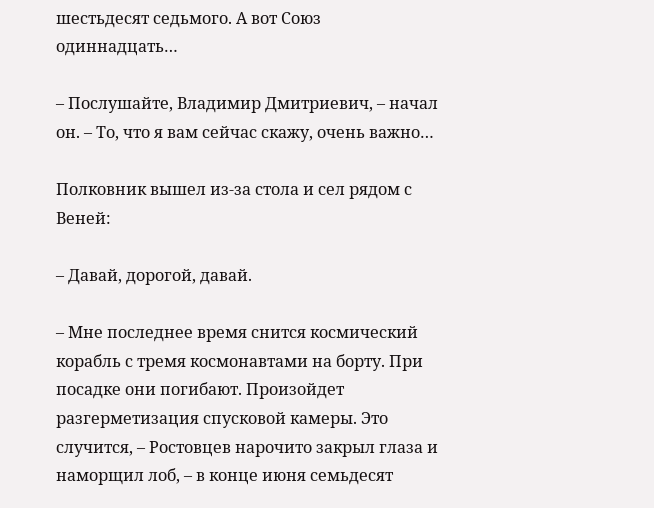шестьдесят седьмого. А вот Союз одиннадцать…

– Послушайте, Владимир Дмитриевич, – начал он. – То, что я вам сейчас скажу, очень важно…

Полковник вышел из-за стола и сел рядом с Веней:

– Давай, дорогой, давай.

– Мне последнее время снится космический корабль с тремя космонавтами на борту. При посадке они погибают. Произойдет разгерметизация спусковой камеры. Это случится, – Ростовцев нарочито закрыл глаза и наморщил лоб, – в конце июня семьдесят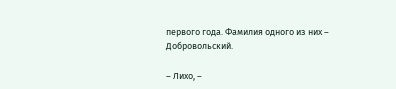первого года. Фамилия одного из них – Добровольский.

– Лихо, –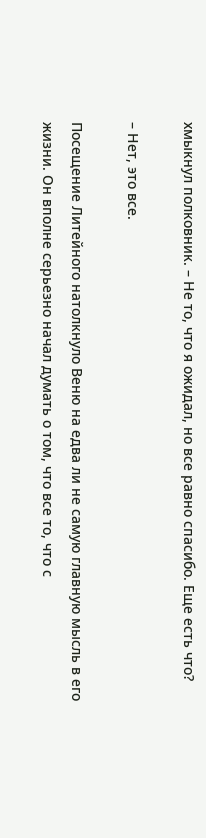хмыкнул полковник. – Не то, что я ожидал, но все равно спасибо. Еще есть что?

– Нет, это все.

Посещение Литейного натолкнуло Веню на едва ли не самую главную мысль в его жизни. Он вполне серьезно начал думать о том, что все то, что с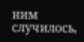ним случилось,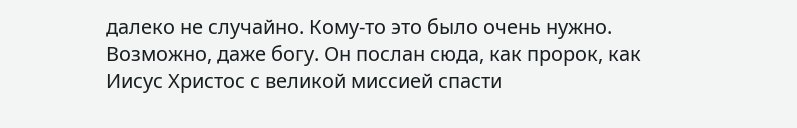далеко не случайно. Кому-то это было очень нужно. Возможно, даже богу. Он послан сюда, как пророк, как Иисус Христос с великой миссией спасти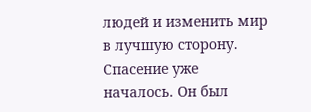людей и изменить мир в лучшую сторону. Спасение уже началось. Он был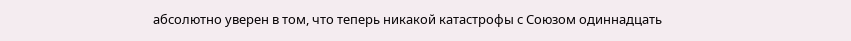абсолютно уверен в том, что теперь никакой катастрофы с Союзом одиннадцать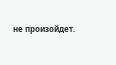не произойдет.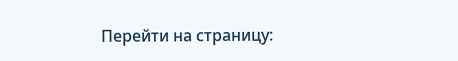Перейти на страницу: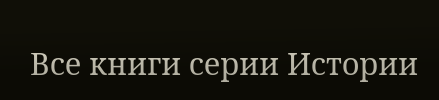Все книги серии Истории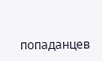попаданцев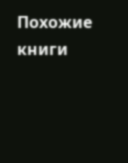Похожие книги